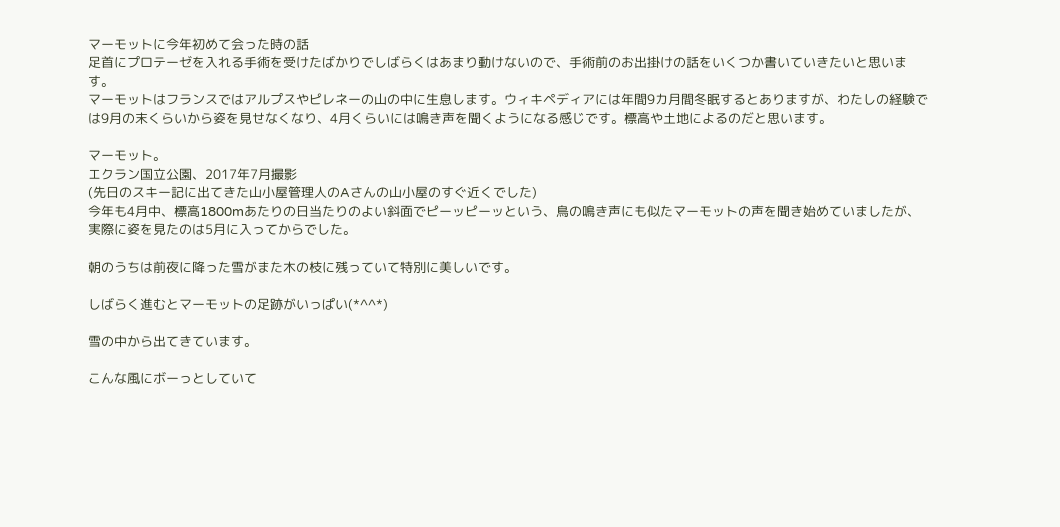マーモットに今年初めて会った時の話
足首にプロテーゼを入れる手術を受けたばかりでしばらくはあまり動けないので、手術前のお出掛けの話をいくつか書いていきたいと思います。
マーモットはフランスではアルプスやピレネーの山の中に生息します。ウィキペディアには年間9カ月間冬眠するとありますが、わたしの経験では9月の末くらいから姿を見せなくなり、4月くらいには鳴き声を聞くようになる感じです。標高や土地によるのだと思います。

マーモット。
エクラン国立公園、2017年7月撮影
(先日のスキー記に出てきた山小屋管理人のAさんの山小屋のすぐ近くでした)
今年も4月中、標高1800mあたりの日当たりのよい斜面でピーッピーッという、鳥の鳴き声にも似たマーモットの声を聞き始めていましたが、実際に姿を見たのは5月に入ってからでした。

朝のうちは前夜に降った雪がまた木の枝に残っていて特別に美しいです。

しばらく進むとマーモットの足跡がいっぱい(*^^*)

雪の中から出てきています。

こんな風にボーっとしていて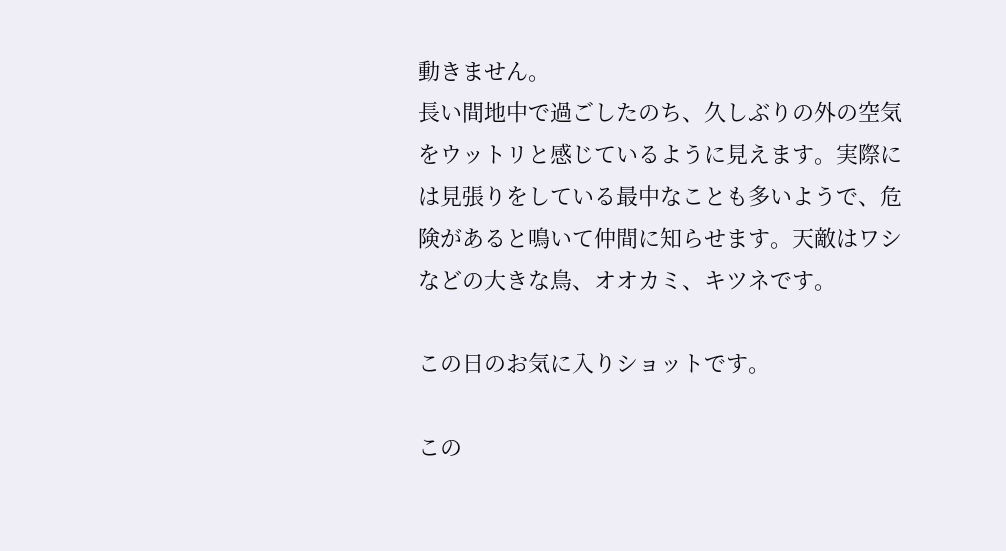動きません。
長い間地中で過ごしたのち、久しぶりの外の空気をウットリと感じているように見えます。実際には見張りをしている最中なことも多いようで、危険があると鳴いて仲間に知らせます。天敵はワシなどの大きな鳥、オオカミ、キツネです。

この日のお気に入りショットです。

この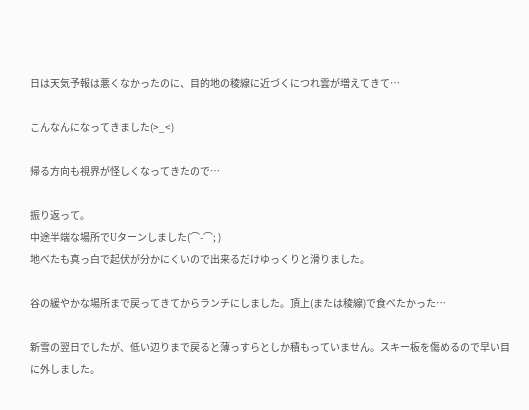日は天気予報は悪くなかったのに、目的地の稜線に近づくにつれ雲が増えてきて…

こんなんになってきました(>_<)

帰る方向も視界が怪しくなってきたので…

振り返って。
中途半端な場所でUターンしました(⌒-⌒; )
地べたも真っ白で起伏が分かにくいので出来るだけゆっくりと滑りました。

谷の緩やかな場所まで戻ってきてからランチにしました。頂上(または稜線)で食べたかった…

新雪の翌日でしたが、低い辺りまで戻ると薄っすらとしか積もっていません。スキー板を傷めるので早い目に外しました。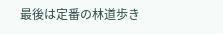最後は定番の林道歩き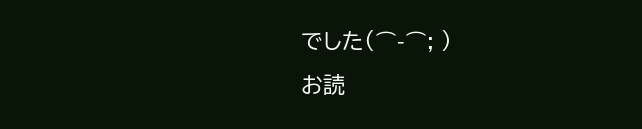でした(⌒-⌒; )
お読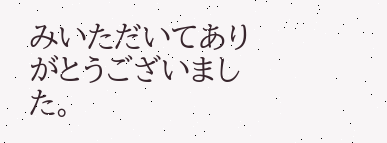みいただいてありがとうございました。